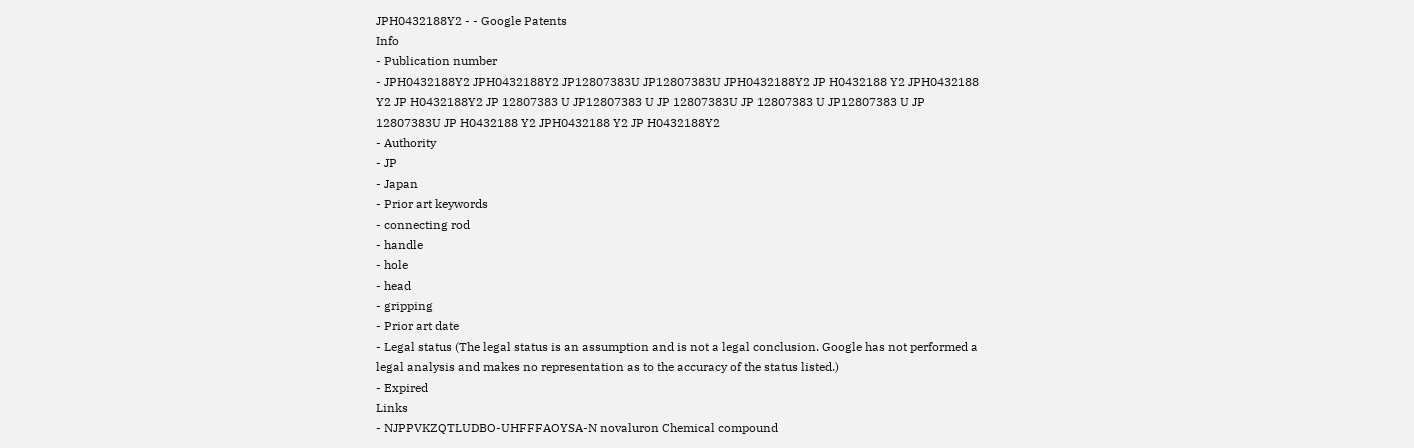JPH0432188Y2 - - Google Patents
Info
- Publication number
- JPH0432188Y2 JPH0432188Y2 JP12807383U JP12807383U JPH0432188Y2 JP H0432188 Y2 JPH0432188 Y2 JP H0432188Y2 JP 12807383 U JP12807383 U JP 12807383U JP 12807383 U JP12807383 U JP 12807383U JP H0432188 Y2 JPH0432188 Y2 JP H0432188Y2
- Authority
- JP
- Japan
- Prior art keywords
- connecting rod
- handle
- hole
- head
- gripping
- Prior art date
- Legal status (The legal status is an assumption and is not a legal conclusion. Google has not performed a legal analysis and makes no representation as to the accuracy of the status listed.)
- Expired
Links
- NJPPVKZQTLUDBO-UHFFFAOYSA-N novaluron Chemical compound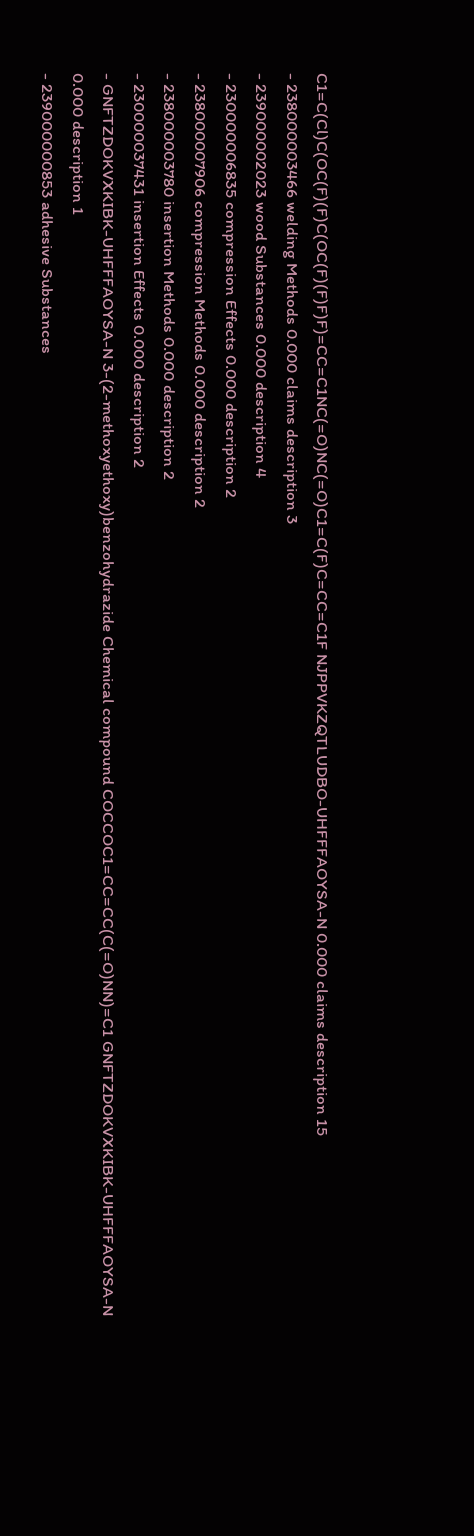C1=C(Cl)C(OC(F)(F)C(OC(F)(F)F)F)=CC=C1NC(=O)NC(=O)C1=C(F)C=CC=C1F NJPPVKZQTLUDBO-UHFFFAOYSA-N 0.000 claims description 15
- 238000003466 welding Methods 0.000 claims description 3
- 239000002023 wood Substances 0.000 description 4
- 230000006835 compression Effects 0.000 description 2
- 238000007906 compression Methods 0.000 description 2
- 238000003780 insertion Methods 0.000 description 2
- 230000037431 insertion Effects 0.000 description 2
- GNFTZDOKVXKIBK-UHFFFAOYSA-N 3-(2-methoxyethoxy)benzohydrazide Chemical compound COCCOC1=CC=CC(C(=O)NN)=C1 GNFTZDOKVXKIBK-UHFFFAOYSA-N 0.000 description 1
- 239000000853 adhesive Substances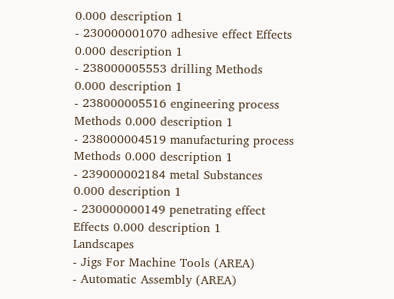0.000 description 1
- 230000001070 adhesive effect Effects 0.000 description 1
- 238000005553 drilling Methods 0.000 description 1
- 238000005516 engineering process Methods 0.000 description 1
- 238000004519 manufacturing process Methods 0.000 description 1
- 239000002184 metal Substances 0.000 description 1
- 230000000149 penetrating effect Effects 0.000 description 1
Landscapes
- Jigs For Machine Tools (AREA)
- Automatic Assembly (AREA)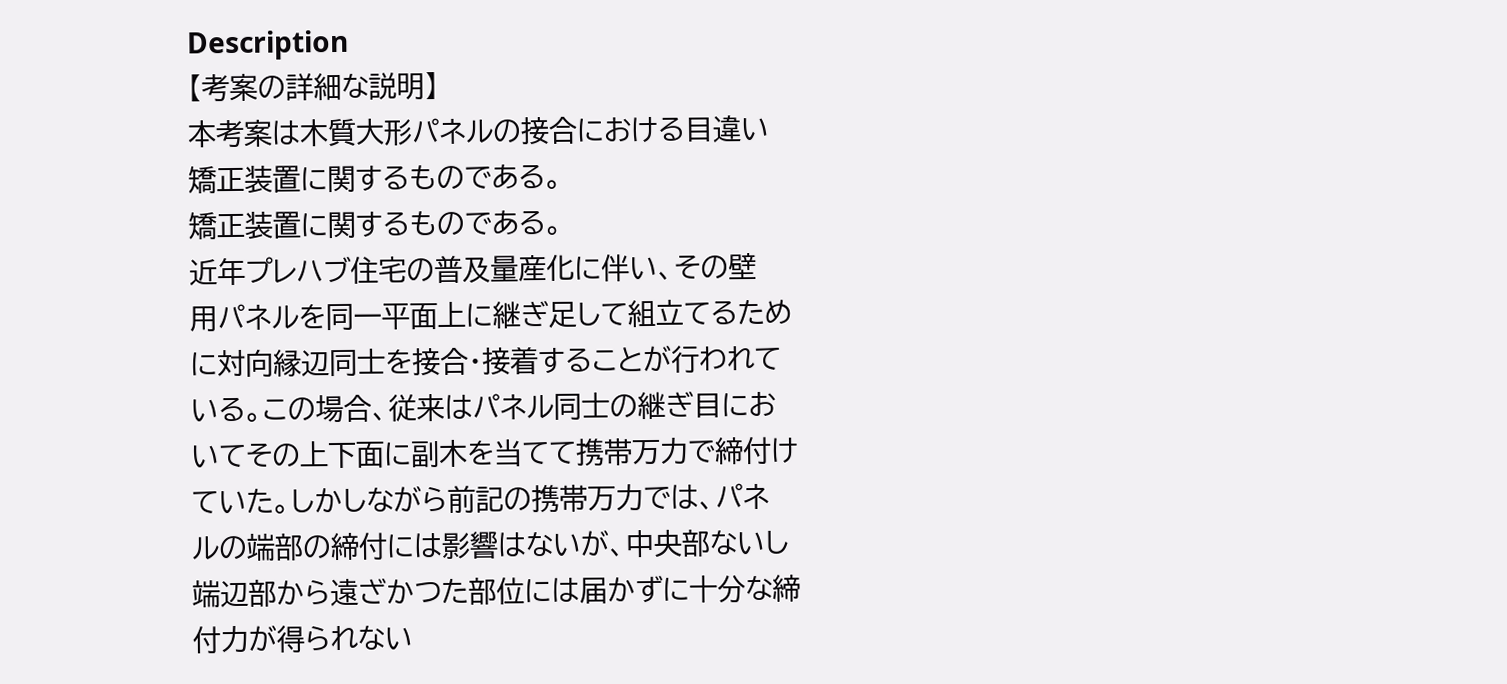Description
【考案の詳細な説明】
本考案は木質大形パネルの接合における目違い
矯正装置に関するものである。
矯正装置に関するものである。
近年プレハブ住宅の普及量産化に伴い、その壁
用パネルを同一平面上に継ぎ足して組立てるため
に対向縁辺同士を接合・接着することが行われて
いる。この場合、従来はパネル同士の継ぎ目にお
いてその上下面に副木を当てて携帯万力で締付け
ていた。しかしながら前記の携帯万力では、パネ
ルの端部の締付には影響はないが、中央部ないし
端辺部から遠ざかつた部位には届かずに十分な締
付力が得られない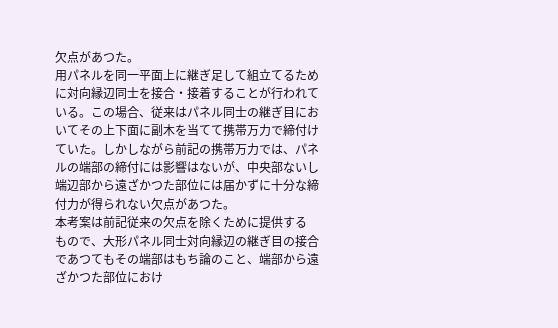欠点があつた。
用パネルを同一平面上に継ぎ足して組立てるため
に対向縁辺同士を接合・接着することが行われて
いる。この場合、従来はパネル同士の継ぎ目にお
いてその上下面に副木を当てて携帯万力で締付け
ていた。しかしながら前記の携帯万力では、パネ
ルの端部の締付には影響はないが、中央部ないし
端辺部から遠ざかつた部位には届かずに十分な締
付力が得られない欠点があつた。
本考案は前記従来の欠点を除くために提供する
もので、大形パネル同士対向縁辺の継ぎ目の接合
であつてもその端部はもち論のこと、端部から遠
ざかつた部位におけ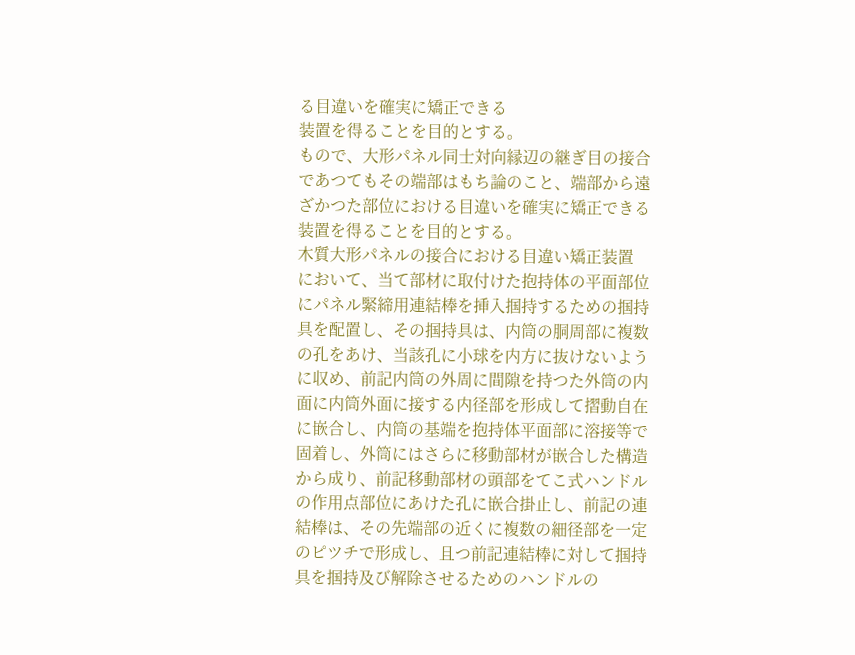る目違いを確実に矯正できる
装置を得ることを目的とする。
もので、大形パネル同士対向縁辺の継ぎ目の接合
であつてもその端部はもち論のこと、端部から遠
ざかつた部位における目違いを確実に矯正できる
装置を得ることを目的とする。
木質大形パネルの接合における目違い矯正装置
において、当て部材に取付けた抱持体の平面部位
にパネル緊締用連結棒を挿入掴持するための掴持
具を配置し、その掴持具は、内筒の胴周部に複数
の孔をあけ、当該孔に小球を内方に抜けないよう
に収め、前記内筒の外周に間隙を持つた外筒の内
面に内筒外面に接する内径部を形成して摺動自在
に嵌合し、内筒の基端を抱持体平面部に溶接等で
固着し、外筒にはさらに移動部材が嵌合した構造
から成り、前記移動部材の頭部をてこ式ハンドル
の作用点部位にあけた孔に嵌合掛止し、前記の連
結棒は、その先端部の近くに複数の細径部を一定
のピツチで形成し、且つ前記連結棒に対して掴持
具を掴持及び解除させるためのハンドルの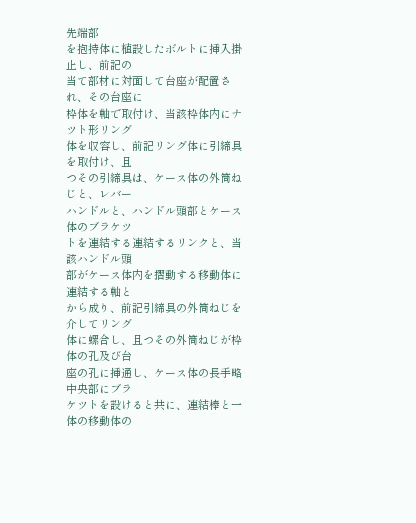先端部
を抱持体に植設したボルトに挿入掛止し、前記の
当て部材に対面して台座が配置され、その台座に
枠体を軸で取付け、当該枠体内にナツト形リング
体を収容し、前記リング体に引締具を取付け、且
つその引締具は、ケース体の外筒ねじと、レバー
ハンドルと、ハンドル頭部とケース体のブラケツ
トを連結する連結するリンクと、当該ハンドル頭
部がケース体内を摺動する移動体に連結する軸と
から成り、前記引締具の外筒ねじを介してリング
体に螺合し、且つその外筒ねじが枠体の孔及び台
座の孔に挿通し、ケース体の長手略中央部にブラ
ケツトを設けると共に、連結棒と一体の移動体の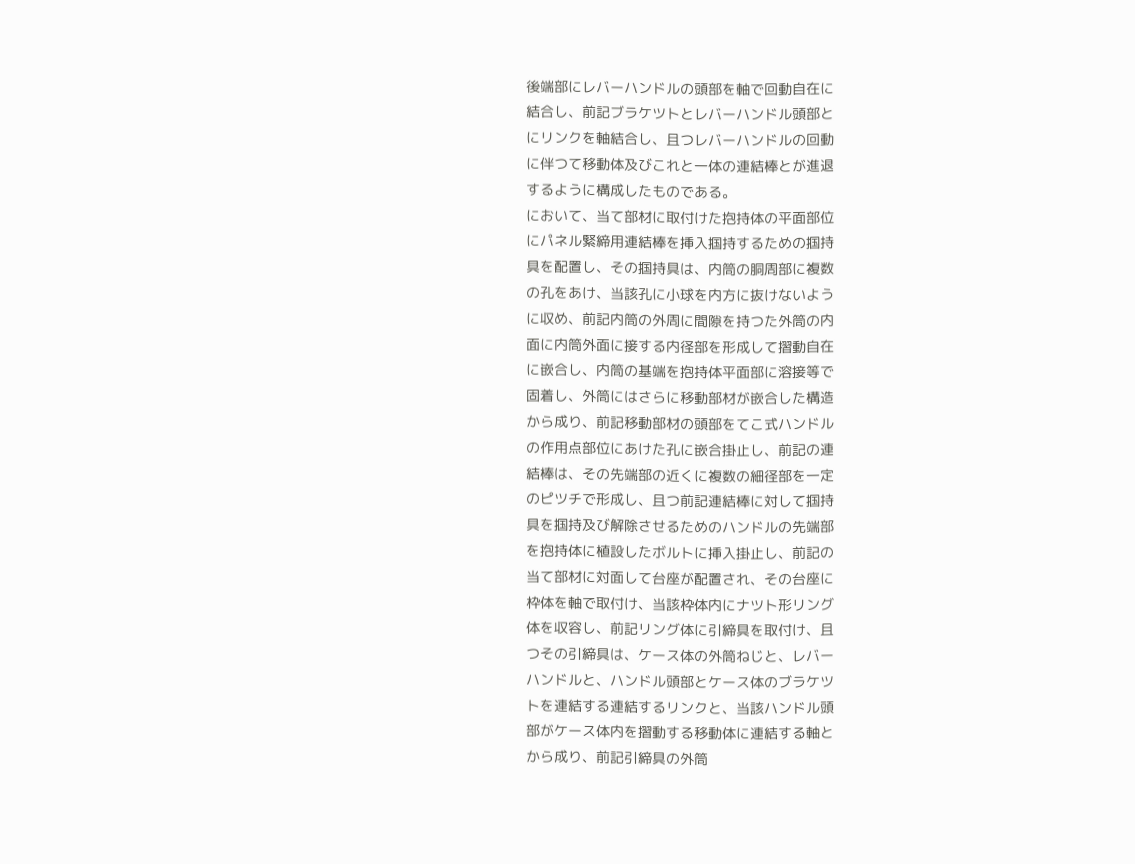後端部にレバーハンドルの頭部を軸で回動自在に
結合し、前記ブラケツトとレバーハンドル頭部と
にリンクを軸結合し、且つレバーハンドルの回動
に伴つて移動体及びこれと一体の連結棒とが進退
するように構成したものである。
において、当て部材に取付けた抱持体の平面部位
にパネル緊締用連結棒を挿入掴持するための掴持
具を配置し、その掴持具は、内筒の胴周部に複数
の孔をあけ、当該孔に小球を内方に抜けないよう
に収め、前記内筒の外周に間隙を持つた外筒の内
面に内筒外面に接する内径部を形成して摺動自在
に嵌合し、内筒の基端を抱持体平面部に溶接等で
固着し、外筒にはさらに移動部材が嵌合した構造
から成り、前記移動部材の頭部をてこ式ハンドル
の作用点部位にあけた孔に嵌合掛止し、前記の連
結棒は、その先端部の近くに複数の細径部を一定
のピツチで形成し、且つ前記連結棒に対して掴持
具を掴持及び解除させるためのハンドルの先端部
を抱持体に植設したボルトに挿入掛止し、前記の
当て部材に対面して台座が配置され、その台座に
枠体を軸で取付け、当該枠体内にナツト形リング
体を収容し、前記リング体に引締具を取付け、且
つその引締具は、ケース体の外筒ねじと、レバー
ハンドルと、ハンドル頭部とケース体のブラケツ
トを連結する連結するリンクと、当該ハンドル頭
部がケース体内を摺動する移動体に連結する軸と
から成り、前記引締具の外筒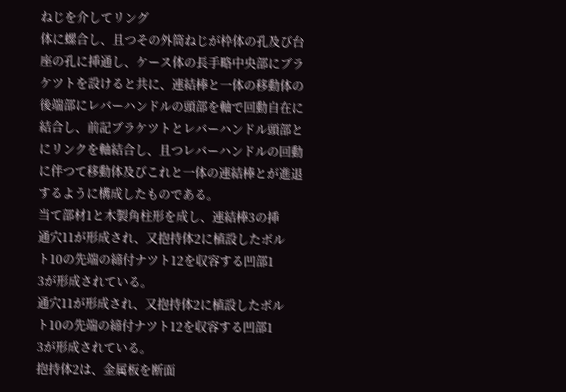ねじを介してリング
体に螺合し、且つその外筒ねじが枠体の孔及び台
座の孔に挿通し、ケース体の長手略中央部にブラ
ケツトを設けると共に、連結棒と一体の移動体の
後端部にレバーハンドルの頭部を軸で回動自在に
結合し、前記ブラケツトとレバーハンドル頭部と
にリンクを軸結合し、且つレバーハンドルの回動
に伴つて移動体及びこれと一体の連結棒とが進退
するように構成したものである。
当て部材1と木製角柱形を成し、連結棒3の挿
通穴11が形成され、又抱持体2に植設したボル
ト10の先端の締付ナツト12を収容する凹部1
3が形成されている。
通穴11が形成され、又抱持体2に植設したボル
ト10の先端の締付ナツト12を収容する凹部1
3が形成されている。
抱持体2は、金属板を断面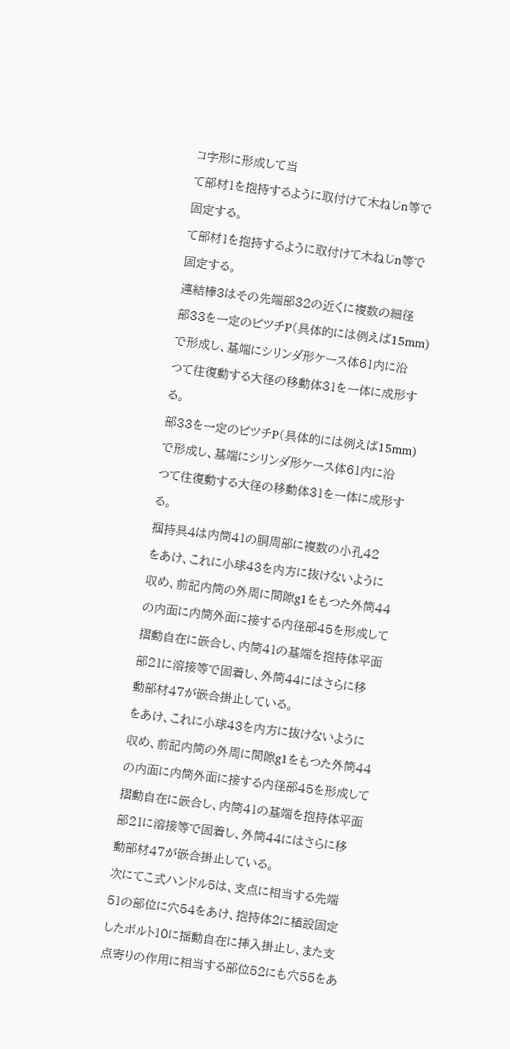コ字形に形成して当
て部材1を抱持するように取付けて木ねじn等で
固定する。
て部材1を抱持するように取付けて木ねじn等で
固定する。
連結棒3はその先端部32の近くに複数の細径
部33を一定のピツチP(具体的には例えば15mm)
で形成し、基端にシリンダ形ケース体61内に沿
つて往復動する大径の移動体31を一体に成形す
る。
部33を一定のピツチP(具体的には例えば15mm)
で形成し、基端にシリンダ形ケース体61内に沿
つて往復動する大径の移動体31を一体に成形す
る。
掴持具4は内筒41の胴周部に複数の小孔42
をあけ、これに小球43を内方に抜けないように
収め、前記内筒の外周に間隙g1をもつた外筒44
の内面に内筒外面に接する内径部45を形成して
摺動自在に嵌合し、内筒41の基端を抱持体平面
部21に溶接等で固着し、外筒44にはさらに移
動部材47が嵌合掛止している。
をあけ、これに小球43を内方に抜けないように
収め、前記内筒の外周に間隙g1をもつた外筒44
の内面に内筒外面に接する内径部45を形成して
摺動自在に嵌合し、内筒41の基端を抱持体平面
部21に溶接等で固着し、外筒44にはさらに移
動部材47が嵌合掛止している。
次にてこ式ハンドル5は、支点に相当する先端
51の部位に穴54をあけ、抱持体2に植設固定
したボルト10に揺動自在に挿入掛止し、また支
点寄りの作用に相当する部位52にも穴55をあ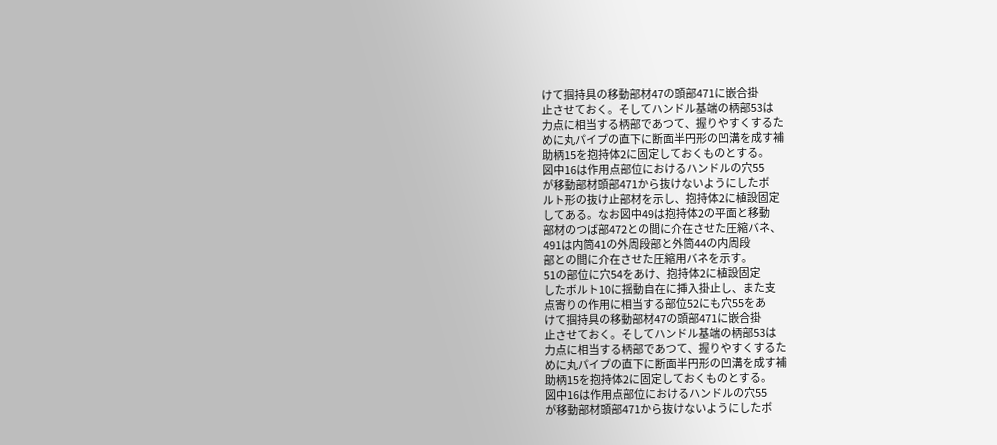けて掴持具の移動部材47の頭部471に嵌合掛
止させておく。そしてハンドル基端の柄部53は
力点に相当する柄部であつて、握りやすくするた
めに丸パイプの直下に断面半円形の凹溝を成す補
助柄15を抱持体2に固定しておくものとする。
図中16は作用点部位におけるハンドルの穴55
が移動部材頭部471から抜けないようにしたボ
ルト形の抜け止部材を示し、抱持体2に植設固定
してある。なお図中49は抱持体2の平面と移動
部材のつば部472との間に介在させた圧縮バネ、
491は内筒41の外周段部と外筒44の内周段
部との間に介在させた圧縮用バネを示す。
51の部位に穴54をあけ、抱持体2に植設固定
したボルト10に揺動自在に挿入掛止し、また支
点寄りの作用に相当する部位52にも穴55をあ
けて掴持具の移動部材47の頭部471に嵌合掛
止させておく。そしてハンドル基端の柄部53は
力点に相当する柄部であつて、握りやすくするた
めに丸パイプの直下に断面半円形の凹溝を成す補
助柄15を抱持体2に固定しておくものとする。
図中16は作用点部位におけるハンドルの穴55
が移動部材頭部471から抜けないようにしたボ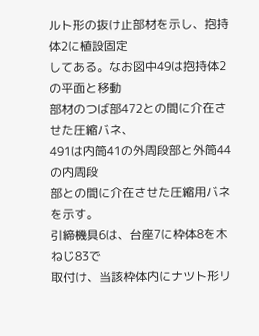ルト形の抜け止部材を示し、抱持体2に植設固定
してある。なお図中49は抱持体2の平面と移動
部材のつば部472との間に介在させた圧縮バネ、
491は内筒41の外周段部と外筒44の内周段
部との間に介在させた圧縮用バネを示す。
引締機具6は、台座7に枠体8を木ねじ83で
取付け、当該枠体内にナツト形リ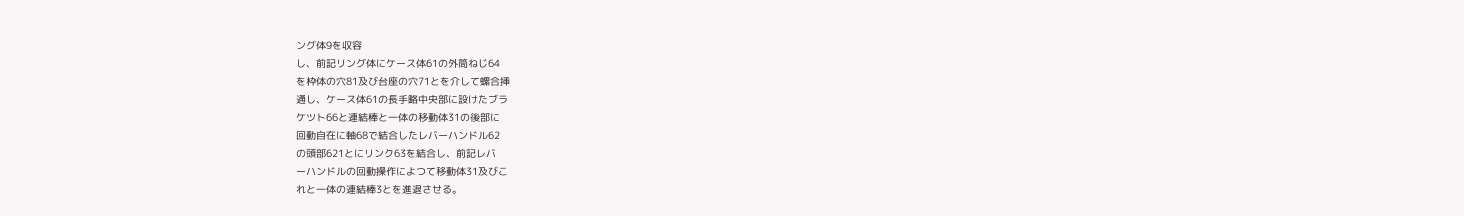ング体9を収容
し、前記リング体にケース体61の外筒ねじ64
を枠体の穴81及び台座の穴71とを介して螺合挿
通し、ケース体61の長手略中央部に設けたブラ
ケツト66と連結棒と一体の移動体31の後部に
回動自在に軸68で結合したレバーハンドル62
の頭部621とにリンク63を結合し、前記レバ
ーハンドルの回動操作によつて移動体31及びこ
れと一体の連結棒3とを進退させる。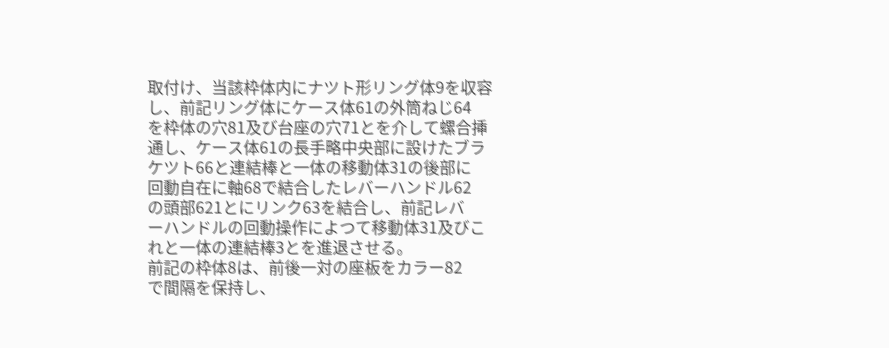取付け、当該枠体内にナツト形リング体9を収容
し、前記リング体にケース体61の外筒ねじ64
を枠体の穴81及び台座の穴71とを介して螺合挿
通し、ケース体61の長手略中央部に設けたブラ
ケツト66と連結棒と一体の移動体31の後部に
回動自在に軸68で結合したレバーハンドル62
の頭部621とにリンク63を結合し、前記レバ
ーハンドルの回動操作によつて移動体31及びこ
れと一体の連結棒3とを進退させる。
前記の枠体8は、前後一対の座板をカラー82
で間隔を保持し、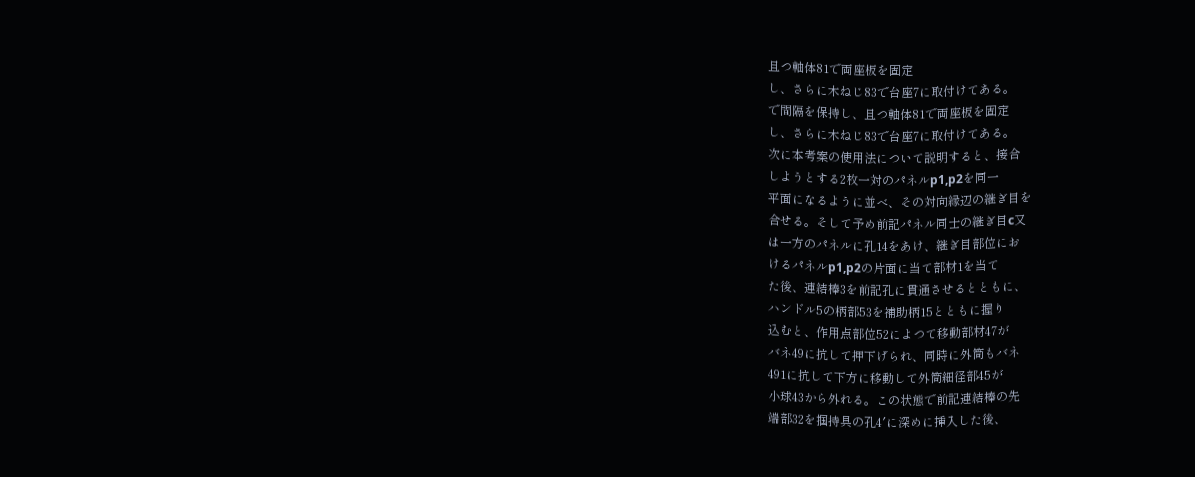且つ軸体81で両座板を固定
し、さらに木ねじ83で台座7に取付けてある。
で間隔を保持し、且つ軸体81で両座板を固定
し、さらに木ねじ83で台座7に取付けてある。
次に本考案の使用法について説明すると、接合
しようとする2枚一対のパネルp1,p2を同一
平面になるように並べ、その対向縁辺の継ぎ目を
合せる。そして予め前記パネル同士の継ぎ目c又
は一方のパネルに孔14をあけ、継ぎ目部位にお
けるパネルp1,p2の片面に当て部材1を当て
た後、連結棒3を前記孔に貫通させるとともに、
ハンドル5の柄部53を補助柄15とともに握り
込むと、作用点部位52によつて移動部材47が
バネ49に抗して押下げられ、同時に外筒もバネ
491に抗して下方に移動して外筒細径部45が
小球43から外れる。この状態で前記連結棒の先
端部32を掴持具の孔4′に深めに挿入した後、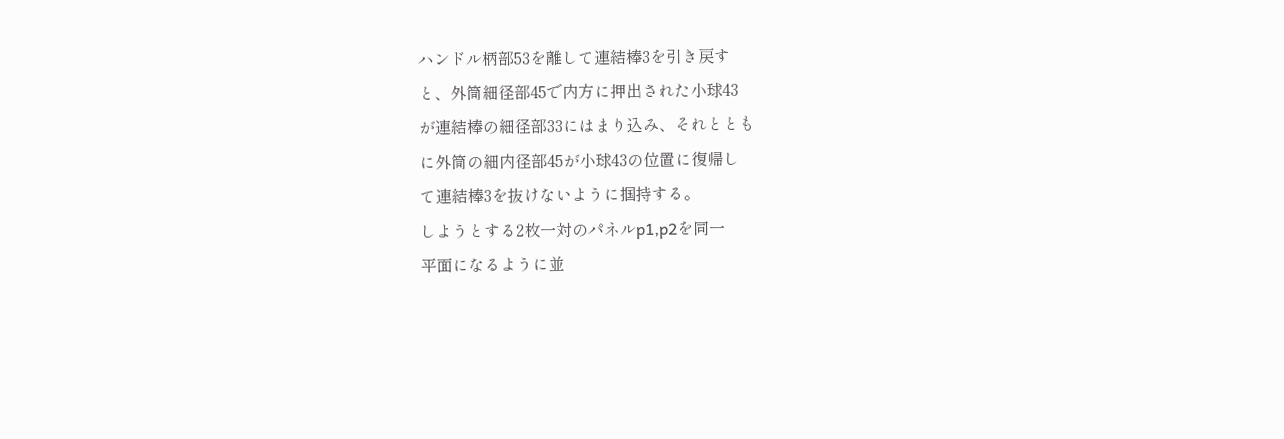ハンドル柄部53を離して連結棒3を引き戻す
と、外筒細径部45で内方に押出された小球43
が連結棒の細径部33にはまり込み、それととも
に外筒の細内径部45が小球43の位置に復帰し
て連結棒3を抜けないように掴持する。
しようとする2枚一対のパネルp1,p2を同一
平面になるように並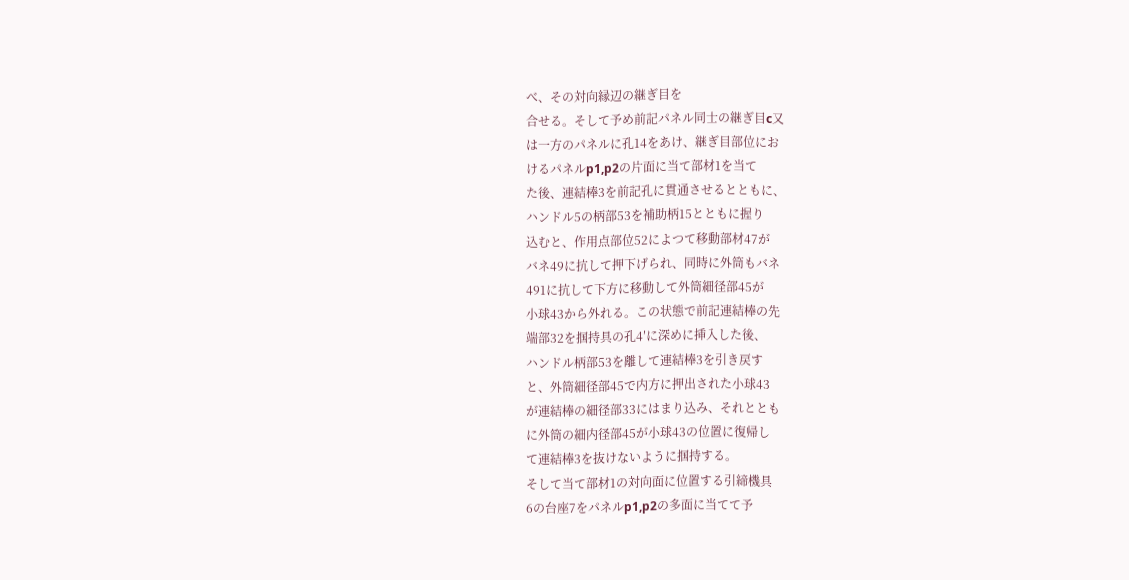べ、その対向縁辺の継ぎ目を
合せる。そして予め前記パネル同士の継ぎ目c又
は一方のパネルに孔14をあけ、継ぎ目部位にお
けるパネルp1,p2の片面に当て部材1を当て
た後、連結棒3を前記孔に貫通させるとともに、
ハンドル5の柄部53を補助柄15とともに握り
込むと、作用点部位52によつて移動部材47が
バネ49に抗して押下げられ、同時に外筒もバネ
491に抗して下方に移動して外筒細径部45が
小球43から外れる。この状態で前記連結棒の先
端部32を掴持具の孔4′に深めに挿入した後、
ハンドル柄部53を離して連結棒3を引き戻す
と、外筒細径部45で内方に押出された小球43
が連結棒の細径部33にはまり込み、それととも
に外筒の細内径部45が小球43の位置に復帰し
て連結棒3を抜けないように掴持する。
そして当て部材1の対向面に位置する引締機具
6の台座7をパネルp1,p2の多面に当てて予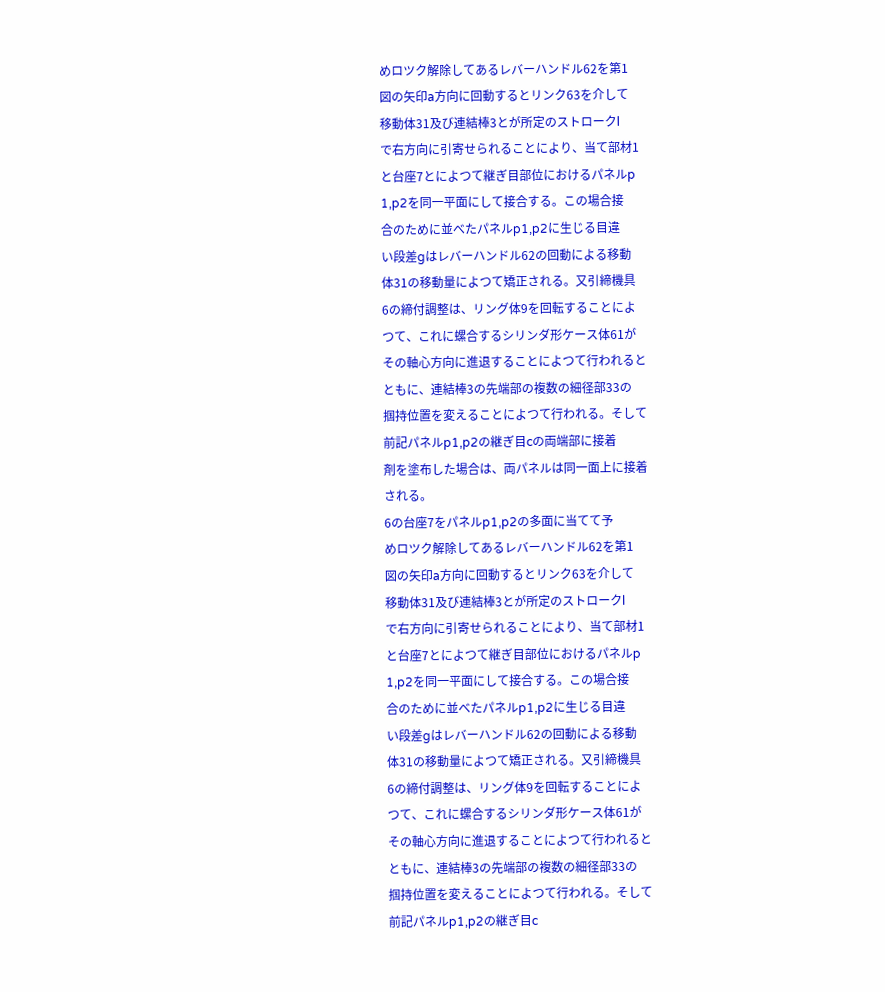めロツク解除してあるレバーハンドル62を第1
図の矢印a方向に回動するとリンク63を介して
移動体31及び連結棒3とが所定のストロークl
で右方向に引寄せられることにより、当て部材1
と台座7とによつて継ぎ目部位におけるパネルp
1,p2を同一平面にして接合する。この場合接
合のために並べたパネルp1,p2に生じる目違
い段差gはレバーハンドル62の回動による移動
体31の移動量によつて矯正される。又引締機具
6の締付調整は、リング体9を回転することによ
つて、これに螺合するシリンダ形ケース体61が
その軸心方向に進退することによつて行われると
ともに、連結棒3の先端部の複数の細径部33の
掴持位置を変えることによつて行われる。そして
前記パネルp1,p2の継ぎ目cの両端部に接着
剤を塗布した場合は、両パネルは同一面上に接着
される。
6の台座7をパネルp1,p2の多面に当てて予
めロツク解除してあるレバーハンドル62を第1
図の矢印a方向に回動するとリンク63を介して
移動体31及び連結棒3とが所定のストロークl
で右方向に引寄せられることにより、当て部材1
と台座7とによつて継ぎ目部位におけるパネルp
1,p2を同一平面にして接合する。この場合接
合のために並べたパネルp1,p2に生じる目違
い段差gはレバーハンドル62の回動による移動
体31の移動量によつて矯正される。又引締機具
6の締付調整は、リング体9を回転することによ
つて、これに螺合するシリンダ形ケース体61が
その軸心方向に進退することによつて行われると
ともに、連結棒3の先端部の複数の細径部33の
掴持位置を変えることによつて行われる。そして
前記パネルp1,p2の継ぎ目c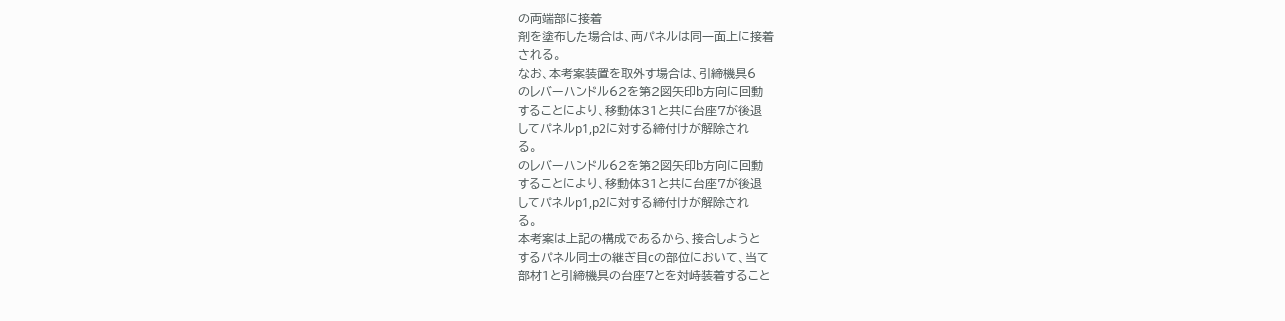の両端部に接着
剤を塗布した場合は、両パネルは同一面上に接着
される。
なお、本考案装置を取外す場合は、引締機具6
のレバーハンドル62を第2図矢印b方向に回動
することにより、移動体31と共に台座7が後退
してパネルp1,p2に対する締付けが解除され
る。
のレバーハンドル62を第2図矢印b方向に回動
することにより、移動体31と共に台座7が後退
してパネルp1,p2に対する締付けが解除され
る。
本考案は上記の構成であるから、接合しようと
するパネル同士の継ぎ目cの部位において、当て
部材1と引締機具の台座7とを対峙装着すること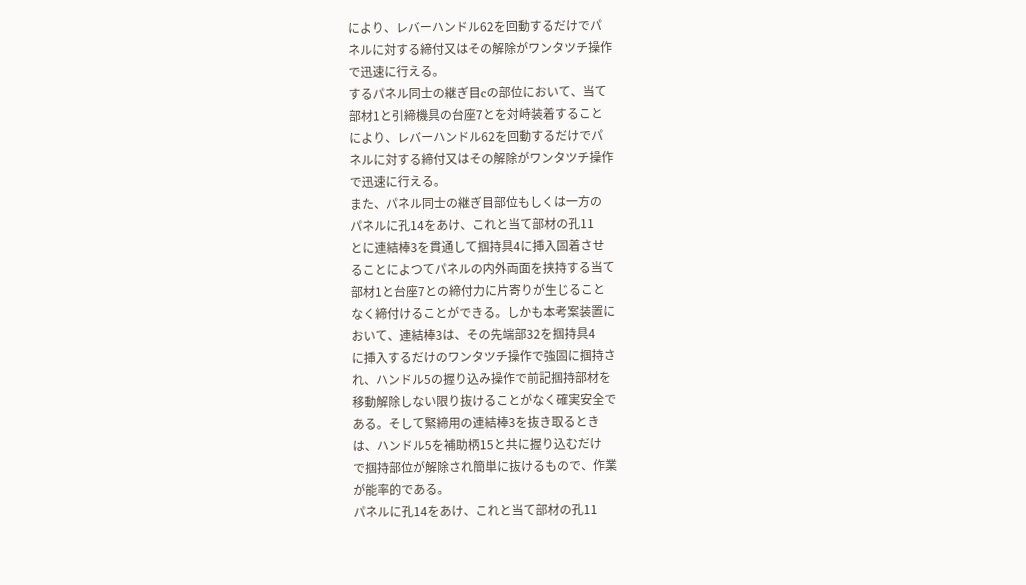により、レバーハンドル62を回動するだけでパ
ネルに対する締付又はその解除がワンタツチ操作
で迅速に行える。
するパネル同士の継ぎ目cの部位において、当て
部材1と引締機具の台座7とを対峙装着すること
により、レバーハンドル62を回動するだけでパ
ネルに対する締付又はその解除がワンタツチ操作
で迅速に行える。
また、パネル同士の継ぎ目部位もしくは一方の
パネルに孔14をあけ、これと当て部材の孔11
とに連結棒3を貫通して掴持具4に挿入固着させ
ることによつてパネルの内外両面を挟持する当て
部材1と台座7との締付力に片寄りが生じること
なく締付けることができる。しかも本考案装置に
おいて、連結棒3は、その先端部32を掴持具4
に挿入するだけのワンタツチ操作で強固に掴持さ
れ、ハンドル5の握り込み操作で前記掴持部材を
移動解除しない限り抜けることがなく確実安全で
ある。そして緊締用の連結棒3を抜き取るとき
は、ハンドル5を補助柄15と共に握り込むだけ
で掴持部位が解除され簡単に抜けるもので、作業
が能率的である。
パネルに孔14をあけ、これと当て部材の孔11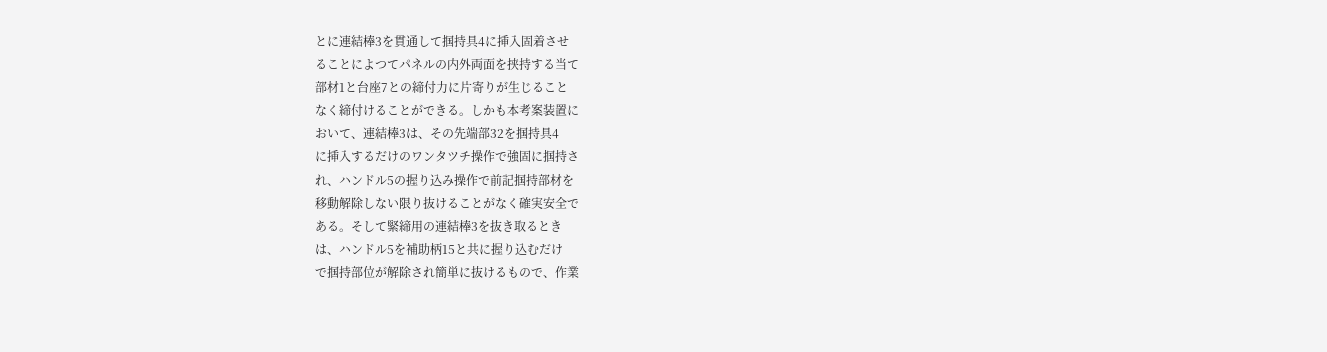とに連結棒3を貫通して掴持具4に挿入固着させ
ることによつてパネルの内外両面を挟持する当て
部材1と台座7との締付力に片寄りが生じること
なく締付けることができる。しかも本考案装置に
おいて、連結棒3は、その先端部32を掴持具4
に挿入するだけのワンタツチ操作で強固に掴持さ
れ、ハンドル5の握り込み操作で前記掴持部材を
移動解除しない限り抜けることがなく確実安全で
ある。そして緊締用の連結棒3を抜き取るとき
は、ハンドル5を補助柄15と共に握り込むだけ
で掴持部位が解除され簡単に抜けるもので、作業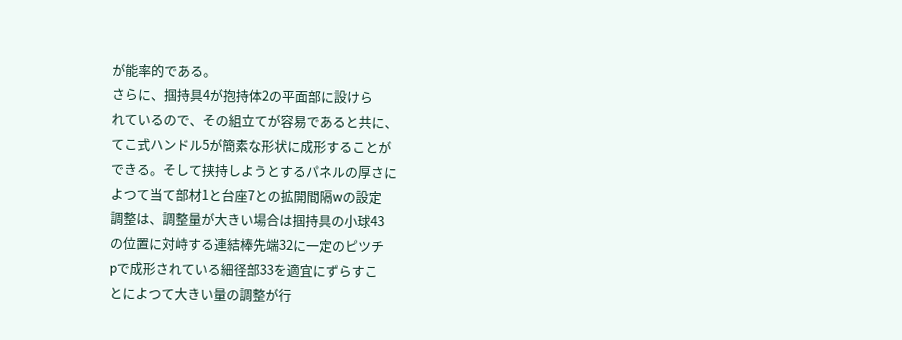が能率的である。
さらに、掴持具4が抱持体2の平面部に設けら
れているので、その組立てが容易であると共に、
てこ式ハンドル5が簡素な形状に成形することが
できる。そして挟持しようとするパネルの厚さに
よつて当て部材1と台座7との拡開間隔wの設定
調整は、調整量が大きい場合は掴持具の小球43
の位置に対峙する連結棒先端32に一定のピツチ
pで成形されている細径部33を適宜にずらすこ
とによつて大きい量の調整が行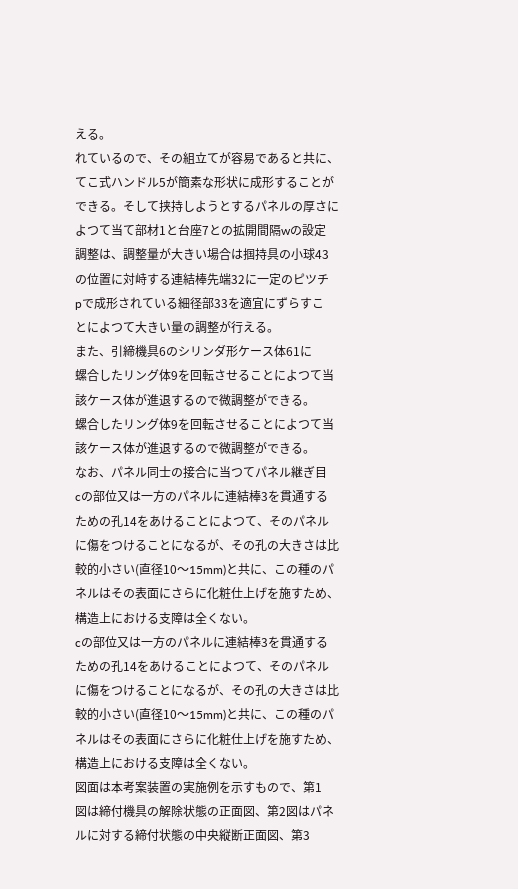える。
れているので、その組立てが容易であると共に、
てこ式ハンドル5が簡素な形状に成形することが
できる。そして挟持しようとするパネルの厚さに
よつて当て部材1と台座7との拡開間隔wの設定
調整は、調整量が大きい場合は掴持具の小球43
の位置に対峙する連結棒先端32に一定のピツチ
pで成形されている細径部33を適宜にずらすこ
とによつて大きい量の調整が行える。
また、引締機具6のシリンダ形ケース体61に
螺合したリング体9を回転させることによつて当
該ケース体が進退するので微調整ができる。
螺合したリング体9を回転させることによつて当
該ケース体が進退するので微調整ができる。
なお、パネル同士の接合に当つてパネル継ぎ目
cの部位又は一方のパネルに連結棒3を貫通する
ための孔14をあけることによつて、そのパネル
に傷をつけることになるが、その孔の大きさは比
較的小さい(直径10〜15mm)と共に、この種のパ
ネルはその表面にさらに化粧仕上げを施すため、
構造上における支障は全くない。
cの部位又は一方のパネルに連結棒3を貫通する
ための孔14をあけることによつて、そのパネル
に傷をつけることになるが、その孔の大きさは比
較的小さい(直径10〜15mm)と共に、この種のパ
ネルはその表面にさらに化粧仕上げを施すため、
構造上における支障は全くない。
図面は本考案装置の実施例を示すもので、第1
図は締付機具の解除状態の正面図、第2図はパネ
ルに対する締付状態の中央縦断正面図、第3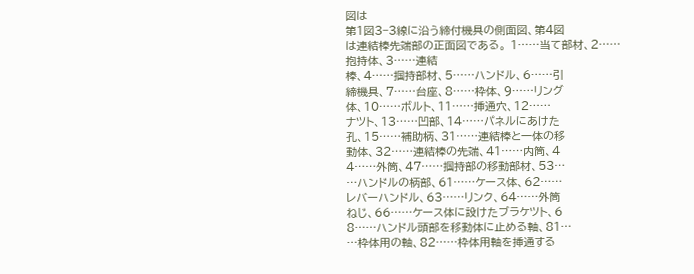図は
第1図3−3線に沿う締付機具の側面図、第4図
は連結棒先端部の正面図である。 1……当て部材、2……抱持体、3……連結
棒、4……掴持部材、5……ハンドル、6……引
締機具、7……台座、8……枠体、9……リング
体、10……ボルト、11……挿通穴、12……
ナツト、13……凹部、14……パネルにあけた
孔、15……補助柄、31……連結棒と一体の移
動体、32……連結棒の先端、41……内筒、4
4……外筒、47……掴持部の移動部材、53…
…ハンドルの柄部、61……ケース体、62……
レバーハンドル、63……リンク、64……外筒
ねじ、66……ケース体に設けたブラケツト、6
8……ハンドル頭部を移動体に止める軸、81…
…枠体用の軸、82……枠体用軸を挿通する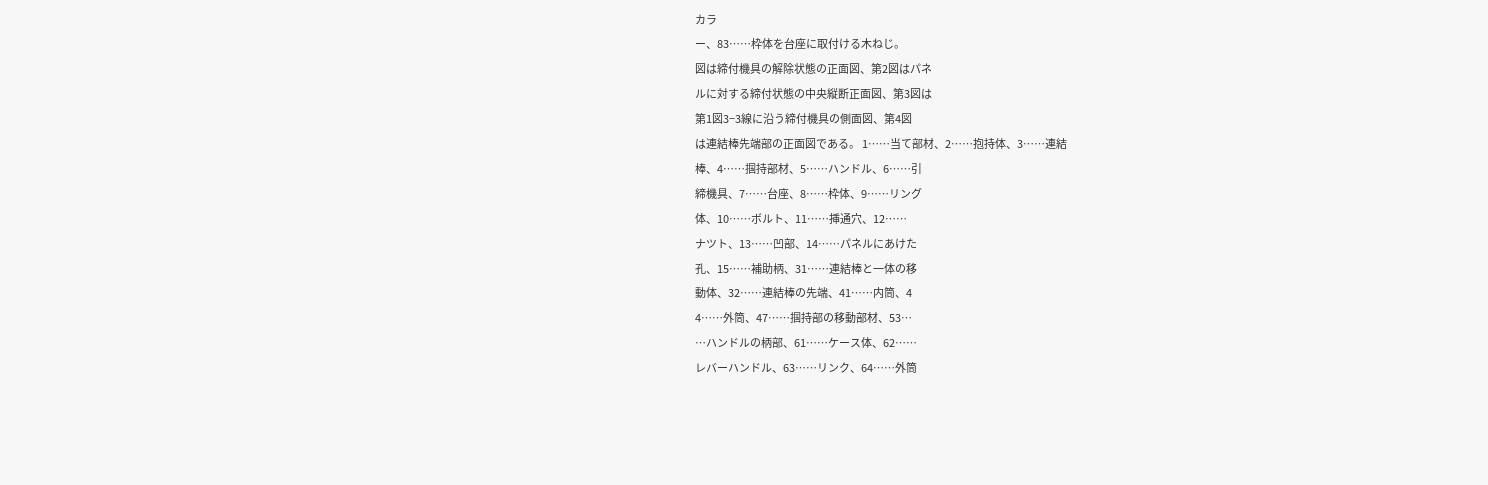カラ
ー、83……枠体を台座に取付ける木ねじ。
図は締付機具の解除状態の正面図、第2図はパネ
ルに対する締付状態の中央縦断正面図、第3図は
第1図3−3線に沿う締付機具の側面図、第4図
は連結棒先端部の正面図である。 1……当て部材、2……抱持体、3……連結
棒、4……掴持部材、5……ハンドル、6……引
締機具、7……台座、8……枠体、9……リング
体、10……ボルト、11……挿通穴、12……
ナツト、13……凹部、14……パネルにあけた
孔、15……補助柄、31……連結棒と一体の移
動体、32……連結棒の先端、41……内筒、4
4……外筒、47……掴持部の移動部材、53…
…ハンドルの柄部、61……ケース体、62……
レバーハンドル、63……リンク、64……外筒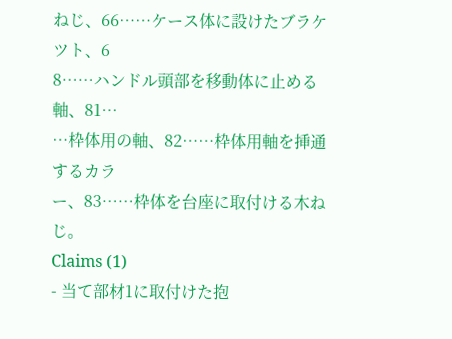ねじ、66……ケース体に設けたブラケツト、6
8……ハンドル頭部を移動体に止める軸、81…
…枠体用の軸、82……枠体用軸を挿通するカラ
ー、83……枠体を台座に取付ける木ねじ。
Claims (1)
- 当て部材1に取付けた抱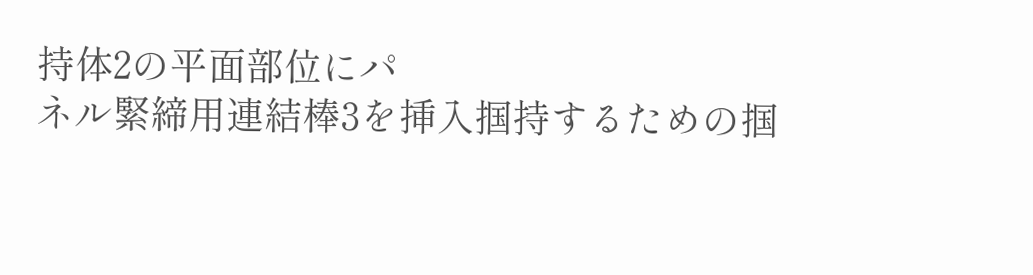持体2の平面部位にパ
ネル緊締用連結棒3を挿入掴持するための掴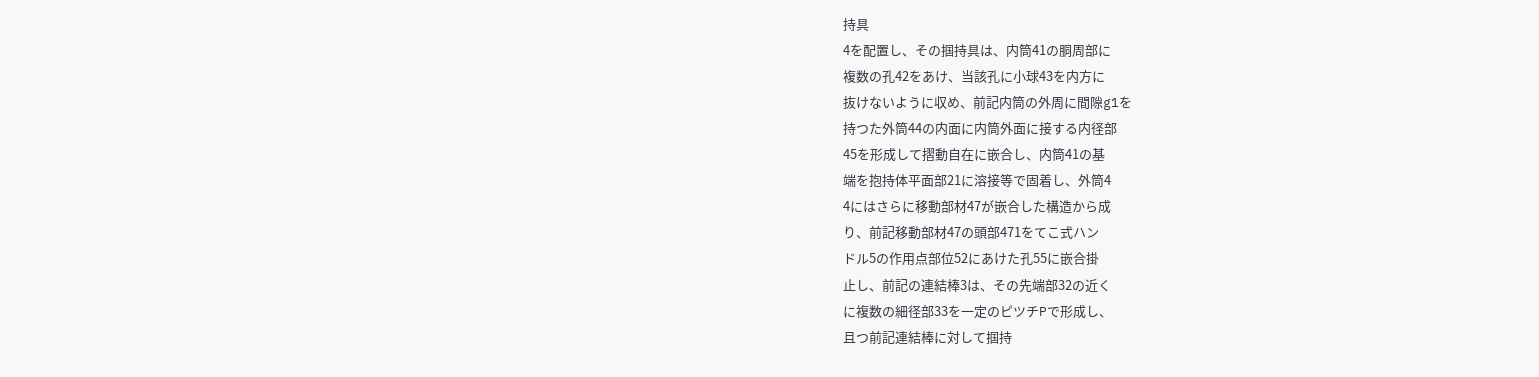持具
4を配置し、その掴持具は、内筒41の胴周部に
複数の孔42をあけ、当該孔に小球43を内方に
抜けないように収め、前記内筒の外周に間隙g1を
持つた外筒44の内面に内筒外面に接する内径部
45を形成して摺動自在に嵌合し、内筒41の基
端を抱持体平面部21に溶接等で固着し、外筒4
4にはさらに移動部材47が嵌合した構造から成
り、前記移動部材47の頭部471をてこ式ハン
ドル5の作用点部位52にあけた孔55に嵌合掛
止し、前記の連結棒3は、その先端部32の近く
に複数の細径部33を一定のピツチPで形成し、
且つ前記連結棒に対して掴持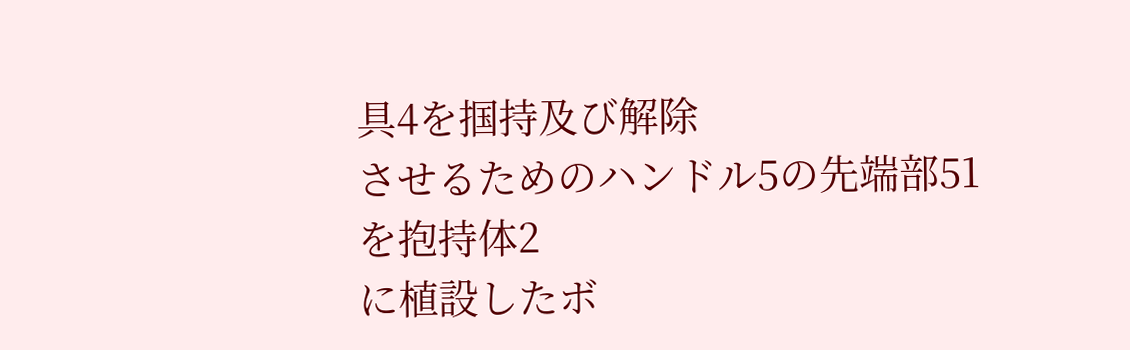具4を掴持及び解除
させるためのハンドル5の先端部51を抱持体2
に植設したボ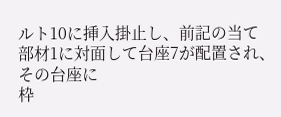ルト10に挿入掛止し、前記の当て
部材1に対面して台座7が配置され、その台座に
枠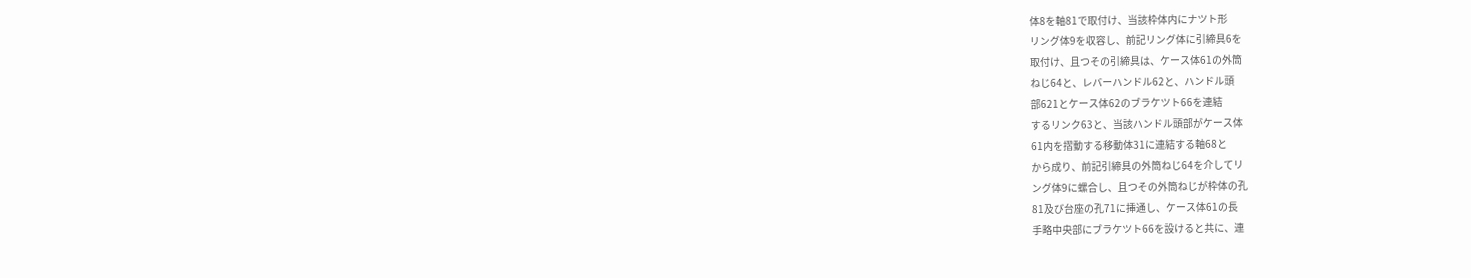体8を軸81で取付け、当該枠体内にナツト形
リング体9を収容し、前記リング体に引締具6を
取付け、且つその引締具は、ケース体61の外筒
ねじ64と、レバーハンドル62と、ハンドル頭
部621とケース体62のブラケツト66を連結
するリンク63と、当該ハンドル頭部がケース体
61内を摺動する移動体31に連結する軸68と
から成り、前記引締具の外筒ねじ64を介してリ
ング体9に螺合し、且つその外筒ねじが枠体の孔
81及び台座の孔71に挿通し、ケース体61の長
手略中央部にブラケツト66を設けると共に、連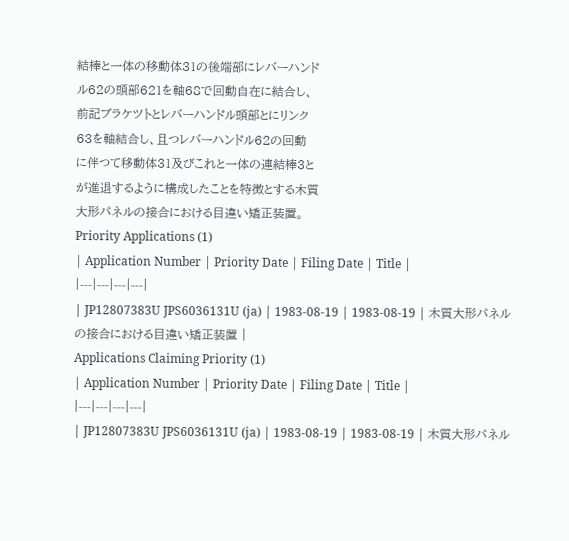結棒と一体の移動体31の後端部にレバーハンド
ル62の頭部621を軸68で回動自在に結合し、
前記ブラケツトとレバーハンドル頭部とにリンク
63を軸結合し、且つレバーハンドル62の回動
に伴つて移動体31及びこれと一体の連結棒3と
が進退するように構成したことを特徴とする木質
大形パネルの接合における目違い矯正装置。
Priority Applications (1)
| Application Number | Priority Date | Filing Date | Title |
|---|---|---|---|
| JP12807383U JPS6036131U (ja) | 1983-08-19 | 1983-08-19 | 木質大形パネルの接合における目違い矯正装置 |
Applications Claiming Priority (1)
| Application Number | Priority Date | Filing Date | Title |
|---|---|---|---|
| JP12807383U JPS6036131U (ja) | 1983-08-19 | 1983-08-19 | 木質大形パネル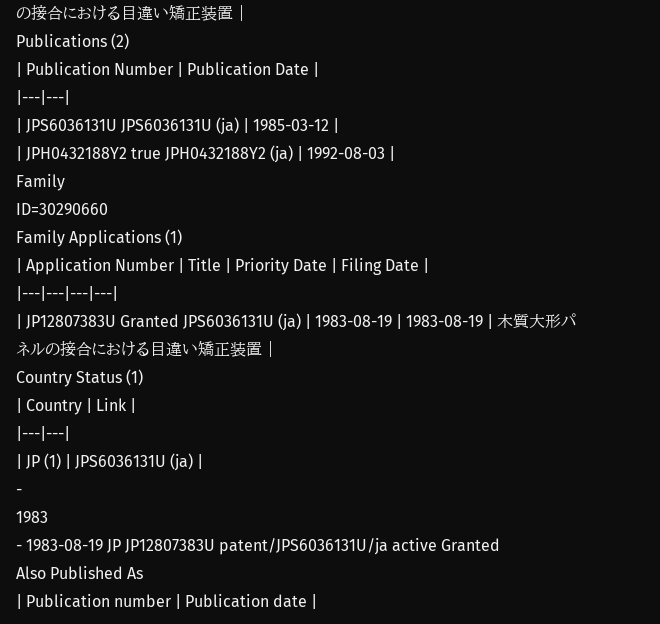の接合における目違い矯正装置 |
Publications (2)
| Publication Number | Publication Date |
|---|---|
| JPS6036131U JPS6036131U (ja) | 1985-03-12 |
| JPH0432188Y2 true JPH0432188Y2 (ja) | 1992-08-03 |
Family
ID=30290660
Family Applications (1)
| Application Number | Title | Priority Date | Filing Date |
|---|---|---|---|
| JP12807383U Granted JPS6036131U (ja) | 1983-08-19 | 1983-08-19 | 木質大形パネルの接合における目違い矯正装置 |
Country Status (1)
| Country | Link |
|---|---|
| JP (1) | JPS6036131U (ja) |
-
1983
- 1983-08-19 JP JP12807383U patent/JPS6036131U/ja active Granted
Also Published As
| Publication number | Publication date |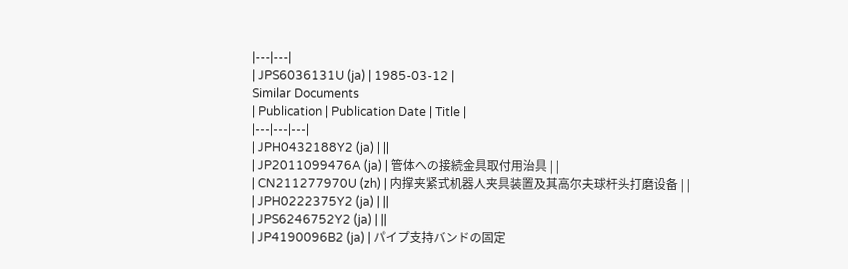|---|---|
| JPS6036131U (ja) | 1985-03-12 |
Similar Documents
| Publication | Publication Date | Title |
|---|---|---|
| JPH0432188Y2 (ja) | ||
| JP2011099476A (ja) | 管体への接続金具取付用治具 | |
| CN211277970U (zh) | 内撑夹紧式机器人夹具装置及其高尔夫球杆头打磨设备 | |
| JPH0222375Y2 (ja) | ||
| JPS6246752Y2 (ja) | ||
| JP4190096B2 (ja) | パイプ支持バンドの固定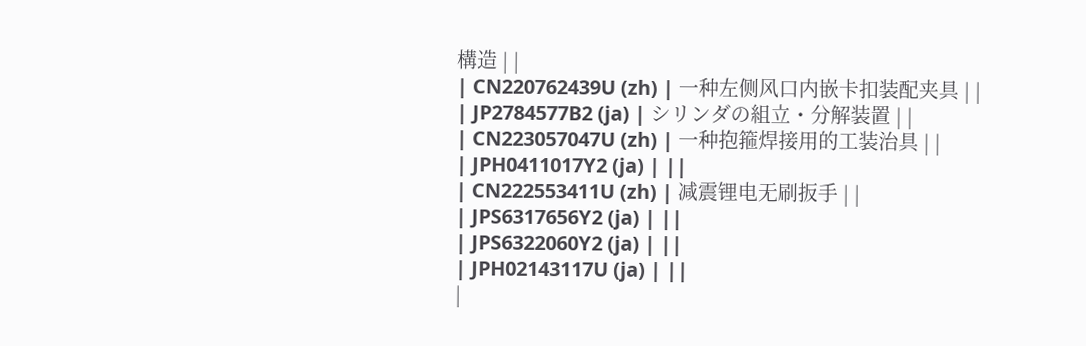構造 | |
| CN220762439U (zh) | 一种左侧风口内嵌卡扣装配夹具 | |
| JP2784577B2 (ja) | シリンダの組立・分解装置 | |
| CN223057047U (zh) | 一种抱箍焊接用的工装治具 | |
| JPH0411017Y2 (ja) | ||
| CN222553411U (zh) | 减震锂电无刷扳手 | |
| JPS6317656Y2 (ja) | ||
| JPS6322060Y2 (ja) | ||
| JPH02143117U (ja) | ||
|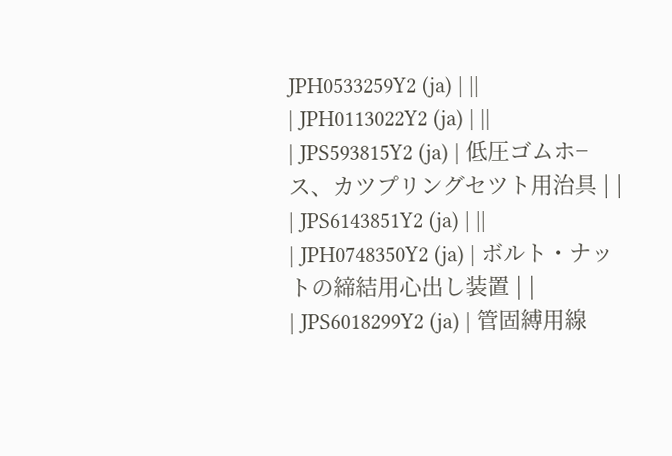JPH0533259Y2 (ja) | ||
| JPH0113022Y2 (ja) | ||
| JPS593815Y2 (ja) | 低圧ゴムホ−ス、カツプリングセツト用治具 | |
| JPS6143851Y2 (ja) | ||
| JPH0748350Y2 (ja) | ボルト・ナットの締結用心出し装置 | |
| JPS6018299Y2 (ja) | 管固縛用線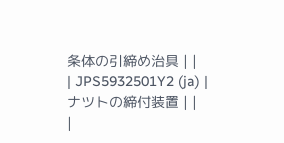条体の引締め治具 | |
| JPS5932501Y2 (ja) | ナツトの締付装置 | |
|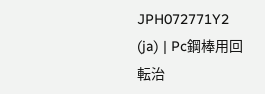JPH072771Y2 (ja) | Pc鋼棒用回転治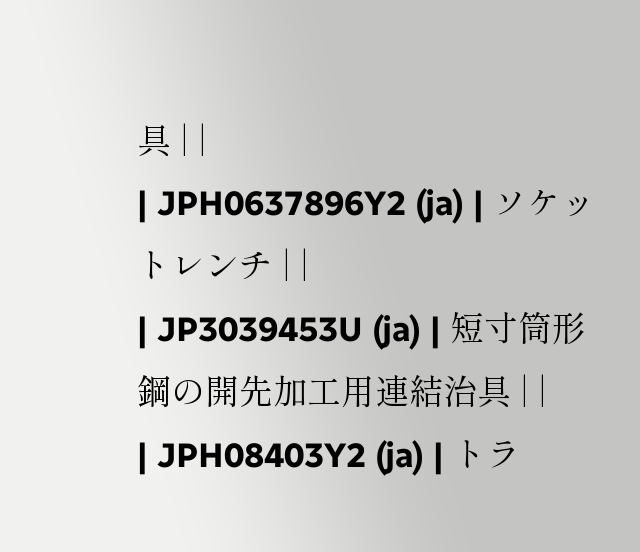具 | |
| JPH0637896Y2 (ja) | ソケットレンチ | |
| JP3039453U (ja) | 短寸筒形鋼の開先加工用連結治具 | |
| JPH08403Y2 (ja) | トラ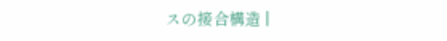スの接合構造 |